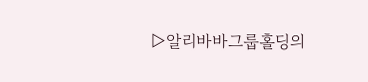▷알리바바그룹홀딩의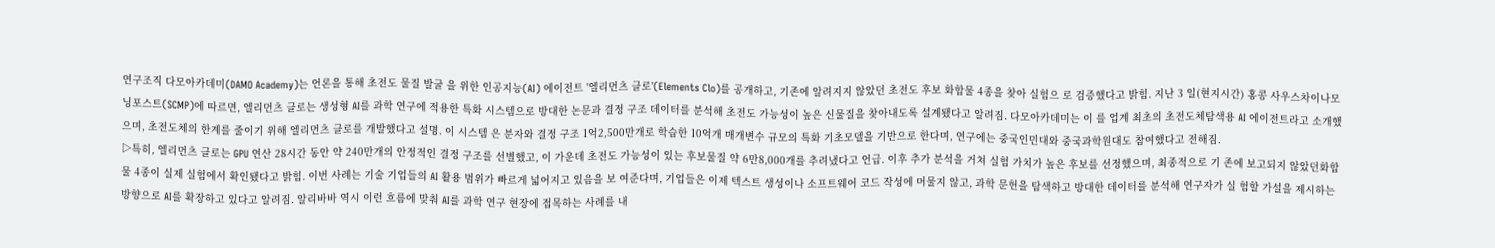연구조직 다모아카데미(DAMO Academy)는 언론을 통해 초전도 물질 발굴 을 위한 인공지능(AI) 에이전트 '엘리먼츠 클로'(Elements Clo)를 공개하고, 기존에 알려지지 않았던 초전도 후보 화합물 4종을 찾아 실험으 로 검증했다고 밝힘. 지난 3 일(현지시간) 홍콩 사우스차이나모닝포스트(SCMP)에 따르면, 엘리먼츠 클로는 생성형 AI를 과학 연구에 적용한 특화 시스템으로 방대한 논문과 결정 구조 데이터를 분석해 초전도 가능성이 높은 신물질을 찾아내도록 설계됐다고 알려짐. 다모아카데미는 이 를 업계 최초의 초전도체탐색용 AI 에이전트라고 소개했으며, 초전도체의 한계를 줄이기 위해 엘리먼츠 클로를 개발했다고 설명. 이 시스템 은 분자와 결정 구조 1억2,500만개로 학습한 10억개 매개변수 규모의 특화 기초모델을 기반으로 한다며, 연구에는 중국인민대와 중국과학원대도 참여했다고 전해짐.
▷특히, 엘리먼츠 클로는 GPU 연산 28시간 동안 약 240만개의 안정적인 결정 구조를 선별했고, 이 가운데 초전도 가능성이 있는 후보물질 약 6만8,000개를 추려냈다고 언급. 이후 추가 분석을 거쳐 실험 가치가 높은 후보를 선정했으며, 최종적으로 기 존에 보고되지 않았던화합물 4종이 실제 실험에서 확인됐다고 밝힘. 이번 사례는 기술 기업들의 AI 활용 범위가 빠르게 넓어지고 있음을 보 여준다며, 기업들은 이제 텍스트 생성이나 소프트웨어 코드 작성에 머물지 않고, 과학 문헌을 탐색하고 방대한 데이터를 분석해 연구자가 실 험할 가설을 제시하는방향으로 AI를 확장하고 있다고 알려짐. 알리바바 역시 이런 흐름에 맞춰 AI를 과학 연구 현장에 접목하는 사례를 내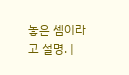놓은 셈이라고 설명. |